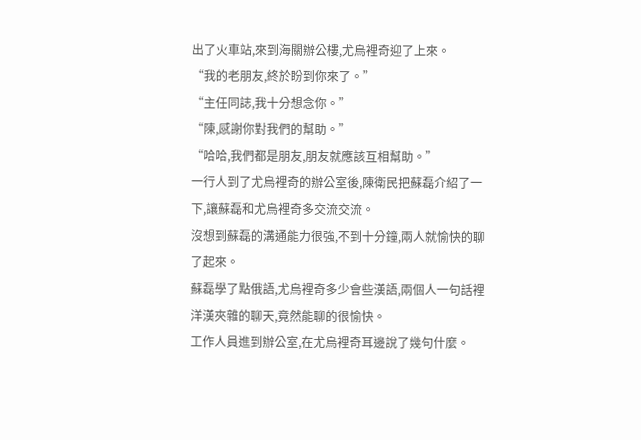出了火車站,來到海關辦公樓,尤烏裡奇迎了上來。
“我的老朋友,終於盼到你來了。”
“主任同誌,我十分想念你。”
“陳,感謝你對我們的幫助。”
“哈哈,我們都是朋友,朋友就應該互相幫助。”
一行人到了尤烏裡奇的辦公室後,陳衛民把蘇磊介紹了一下,讓蘇磊和尤烏裡奇多交流交流。
沒想到蘇磊的溝通能力很強,不到十分鐘,兩人就愉快的聊了起來。
蘇磊學了點俄語,尤烏裡奇多少會些漢語,兩個人一句話裡洋漢夾雜的聊天,竟然能聊的很愉快。
工作人員進到辦公室,在尤烏裡奇耳邊說了幾句什麼。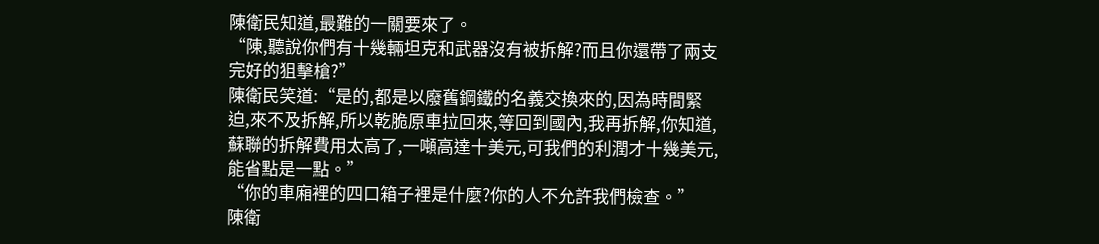陳衛民知道,最難的一關要來了。
“陳,聽說你們有十幾輛坦克和武器沒有被拆解?而且你還帶了兩支完好的狙擊槍?”
陳衛民笑道:“是的,都是以廢舊鋼鐵的名義交換來的,因為時間緊迫,來不及拆解,所以乾脆原車拉回來,等回到國內,我再拆解,你知道,蘇聯的拆解費用太高了,一噸高達十美元,可我們的利潤才十幾美元,能省點是一點。”
“你的車廂裡的四口箱子裡是什麼?你的人不允許我們檢查。”
陳衛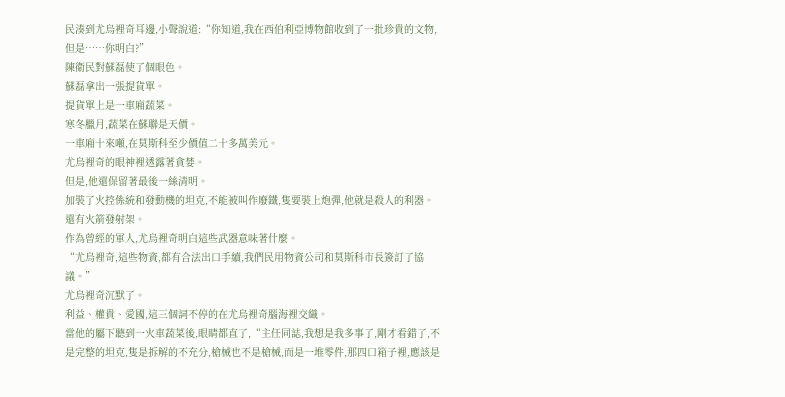民湊到尤烏裡奇耳邊,小聲說道:“你知道,我在西伯利亞博物館收到了一批珍貴的文物,但是……你明白?”
陳衛民對蘇磊使了個眼色。
蘇磊拿出一張提貨單。
提貨單上是一車廂蔬菜。
寒冬臘月,蔬菜在蘇聯是天價。
一車廂十來噸,在莫斯科至少價值二十多萬美元。
尤烏裡奇的眼神裡透露著貪婪。
但是,他還保留著最後一絲清明。
加裝了火控係統和發動機的坦克,不能被叫作廢鐵,隻要裝上炮彈,他就是殺人的利器。
還有火箭發射架。
作為曾經的軍人,尤烏裡奇明白這些武器意味著什麼。
“尤烏裡奇,這些物資,都有合法出口手續,我們民用物資公司和莫斯科市長簽訂了協議。”
尤烏裡奇沉默了。
利益、權貴、愛國,這三個詞不停的在尤烏裡奇腦海裡交織。
當他的屬下聽到一火車蔬菜後,眼睛都直了,“主任同誌,我想是我多事了,剛才看錯了,不是完整的坦克,隻是拆解的不充分,槍械也不是槍械,而是一堆零件,那四口箱子裡,應該是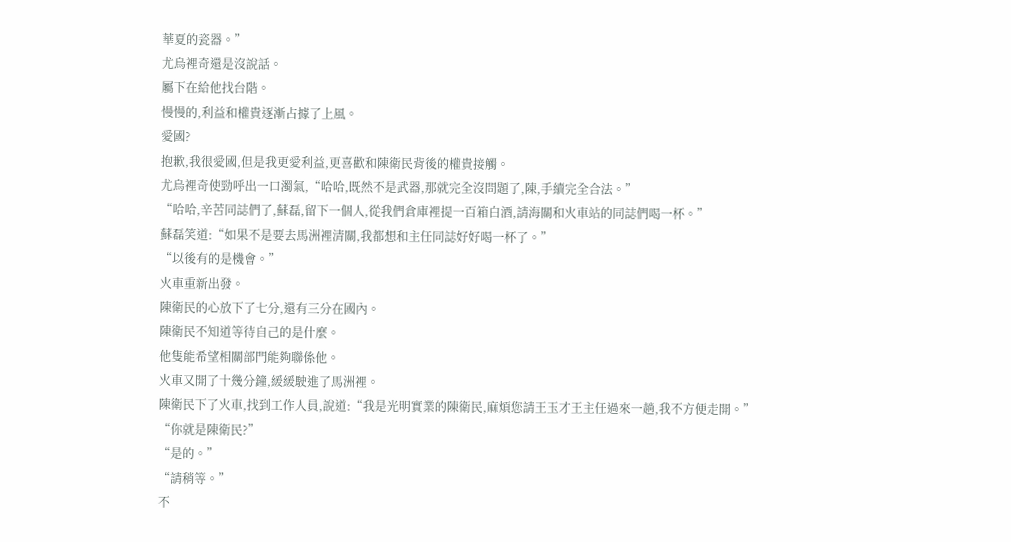華夏的瓷器。”
尤烏裡奇還是沒說話。
屬下在給他找台階。
慢慢的,利益和權貴逐漸占據了上風。
愛國?
抱歉,我很愛國,但是我更愛利益,更喜歡和陳衛民背後的權貴接觸。
尤烏裡奇使勁呼出一口濁氣,“哈哈,既然不是武器,那就完全沒問題了,陳,手續完全合法。”
“哈哈,辛苦同誌們了,蘇磊,留下一個人,從我們倉庫裡提一百箱白酒,請海關和火車站的同誌們喝一杯。”
蘇磊笑道:“如果不是要去馬洲裡清關,我都想和主任同誌好好喝一杯了。”
“以後有的是機會。”
火車重新出發。
陳衛民的心放下了七分,還有三分在國內。
陳衛民不知道等待自己的是什麼。
他隻能希望相關部門能夠聯係他。
火車又開了十幾分鐘,緩緩駛進了馬洲裡。
陳衛民下了火車,找到工作人員,說道:“我是光明實業的陳衛民,麻煩您請王玉才王主任過來一趟,我不方便走開。”
“你就是陳衛民?”
“是的。”
“請稍等。”
不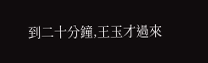到二十分鐘,王玉才過來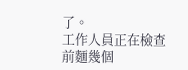了。
工作人員正在檢查前麵幾個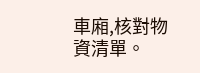車廂,核對物資清單。